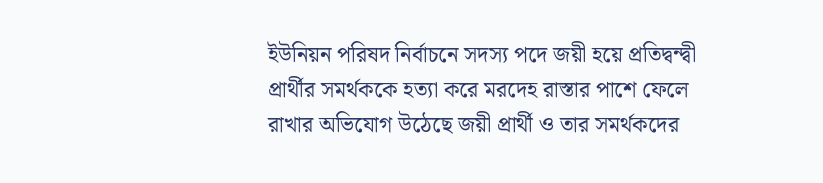ইউনিয়ন পরিষদ নির্বাচনে সদস্য পদে জয়ী হয়ে প্রতিদ্বন্দ্বী প্রার্থীর সমর্থককে হত্যা করে মরদেহ রাস্তার পাশে ফেলে রাখার অভিযোগ উঠেছে জয়ী প্রার্থী ও তার সমর্থকদের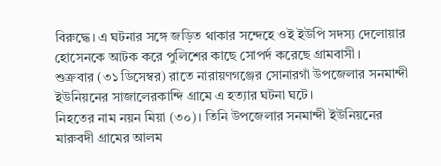বিরুদ্ধে। এ ঘটনার সঙ্গে জড়িত থাকার সন্দেহে ওই ইউপি সদস্য দেলোয়ার হোসেনকে আটক করে পুলিশের কাছে সোপর্দ করেছে গ্রামবাসী।
শুক্রবার (৩১ ডিসেম্বর) রাতে নারায়ণগঞ্জের সোনারগাঁ উপজেলার সনমান্দী ইউনিয়নের সাজালেরকান্দি গ্রামে এ হত্যার ঘটনা ঘটে।
নিহতের নাম নয়ন মিয়া (৩০)। তিনি উপজেলার সনমান্দী ইউনিয়নের মারুবদী গ্রামের আলম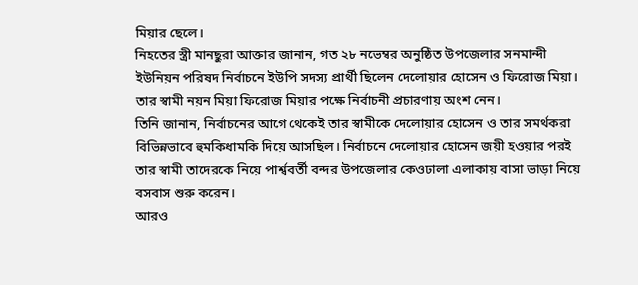মিয়ার ছেলে।
নিহতের স্ত্রী মানছুরা আক্তার জানান, গত ২৮ নভেম্বর অনুষ্ঠিত উপজেলার সনমান্দী ইউনিয়ন পরিষদ নির্বাচনে ইউপি সদস্য প্রার্থী ছিলেন দেলোয়ার হোসেন ও ফিরোজ মিয়া। তার স্বামী নয়ন মিয়া ফিরোজ মিয়ার পক্ষে নির্বাচনী প্রচারণায় অংশ নেন।
তিনি জানান, নির্বাচনের আগে থেকেই তার স্বামীকে দেলোয়ার হোসেন ও তার সমর্থকরা বিভিন্নভাবে হুমকিধামকি দিয়ে আসছিল। নির্বাচনে দেলোয়ার হোসেন জয়ী হওয়ার পরই তার স্বামী তাদেরকে নিয়ে পার্শ্ববর্তী বন্দর উপজেলার কেওঢালা এলাকায় বাসা ভাড়া নিয়ে বসবাস শুরু করেন।
আরও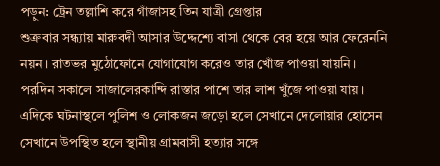পড়ুন: ট্রেন তল্লাশি করে গাঁজাসহ তিন যাত্রী গ্রেপ্তার
শুক্রবার সন্ধ্যায় মারুবদী আসার উদ্দেশ্যে বাসা থেকে বের হয়ে আর ফেরেননি নয়ন। রাতভর মুঠোফোনে যোগাযোগ করেও তার খোঁজ পাওয়া যায়নি। পরদিন সকালে সাজালেরকান্দি রাস্তার পাশে তার লাশ খুঁজে পাওয়া যায়।
এদিকে ঘটনাস্থলে পুলিশ ও লোকজন জড়ো হলে সেখানে দেলোয়ার হোসেন সেখানে উপস্থিত হলে স্থানীয় গ্রামবাসী হত্যার সঙ্গে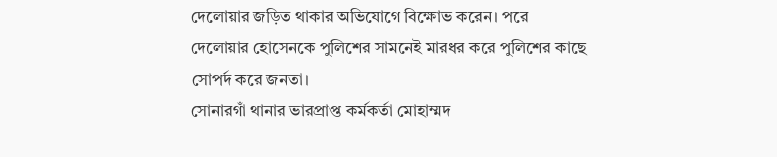দেলোয়ার জড়িত থাকার অভিযোগে বিক্ষোভ করেন। পরে দেলোয়ার হোসেনকে পুলিশের সামনেই মারধর করে পুলিশের কাছে সোপর্দ করে জনতা।
সোনারগাঁ থানার ভারপ্রাপ্ত কর্মকর্তা মোহাম্মদ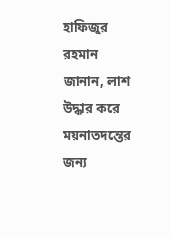হাফিজুর রহমান জানান, লাশ উদ্ধার করে ময়নাতদন্তের জন্য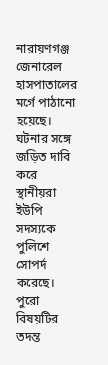নারায়ণগঞ্জ জেনারেল হাসপাতালের মর্গে পাঠানো হয়েছে। ঘটনার সঙ্গে জড়িত দাবি করে স্থানীয়রা ইউপি সদস্যকে পুলিশে সোপর্দ করেছে। পুরো বিষয়টির তদন্ত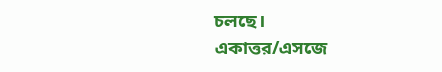চলছে।
একাত্তর/এসজে